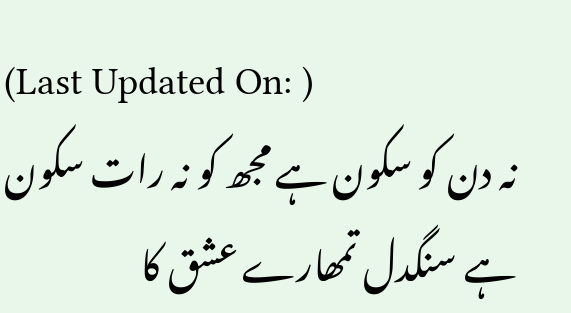(Last Updated On: )
نہ دن کو سکون ہے مجھ کو نہ رات سکون ہے سنگدل تمھارے عشق کا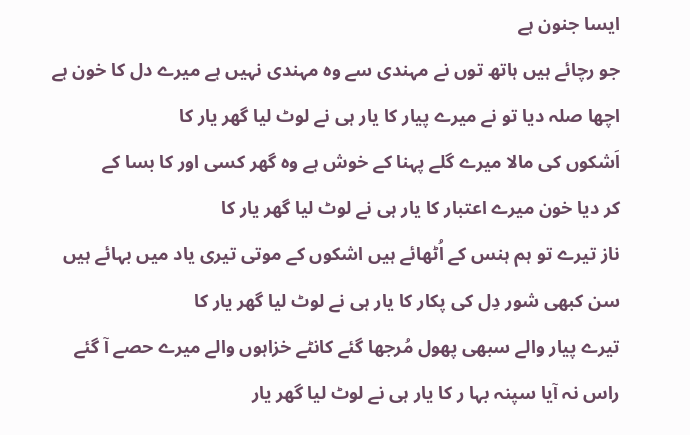ایسا جنون ہے
جو رچائے ہیں ہاتھ توں نے مہندی سے وہ مہندی نہیں ہے میرے دل کا خون ہے
اچھا صلہ دیا تو نے میرے پیار کا یار ہی نے لوٹ لیا گھر یار کا
اَشکوں کی مالا میرے گلے پہنا کے خوش ہے وہ گھر کسی اور کا بسا کے
کر دیا خون میرے اعتبار کا یار ہی نے لوٹ لیا گھر یار کا
ناز تیرے تو ہم ہنس کے اُٹھائے ہیں اشکوں کے موتی تیری یاد میں بہائے ہیں
سن کبھی شور دِل کی پکار کا یار ہی نے لوٹ لیا گھر یار کا
تیرے پیار والے سبھی پھول مُرجھا گئے کانٹے خزاہوں والے میرے حصے آ گئے
راس نہ آیا سپنہ بہا ر کا یار ہی نے لوٹ لیا گھر یار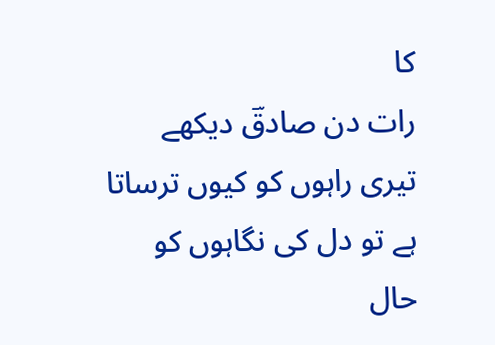کا
رات دن صادقؔ دیکھے تیری راہوں کو کیوں ترساتا ہے تو دل کی نگاہوں کو
حال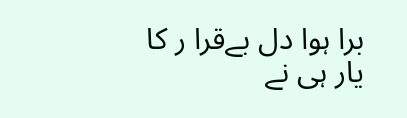برا ہوا دل بےقرا ر کا یار ہی نے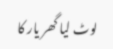لوٹ لیا گھر یار کا